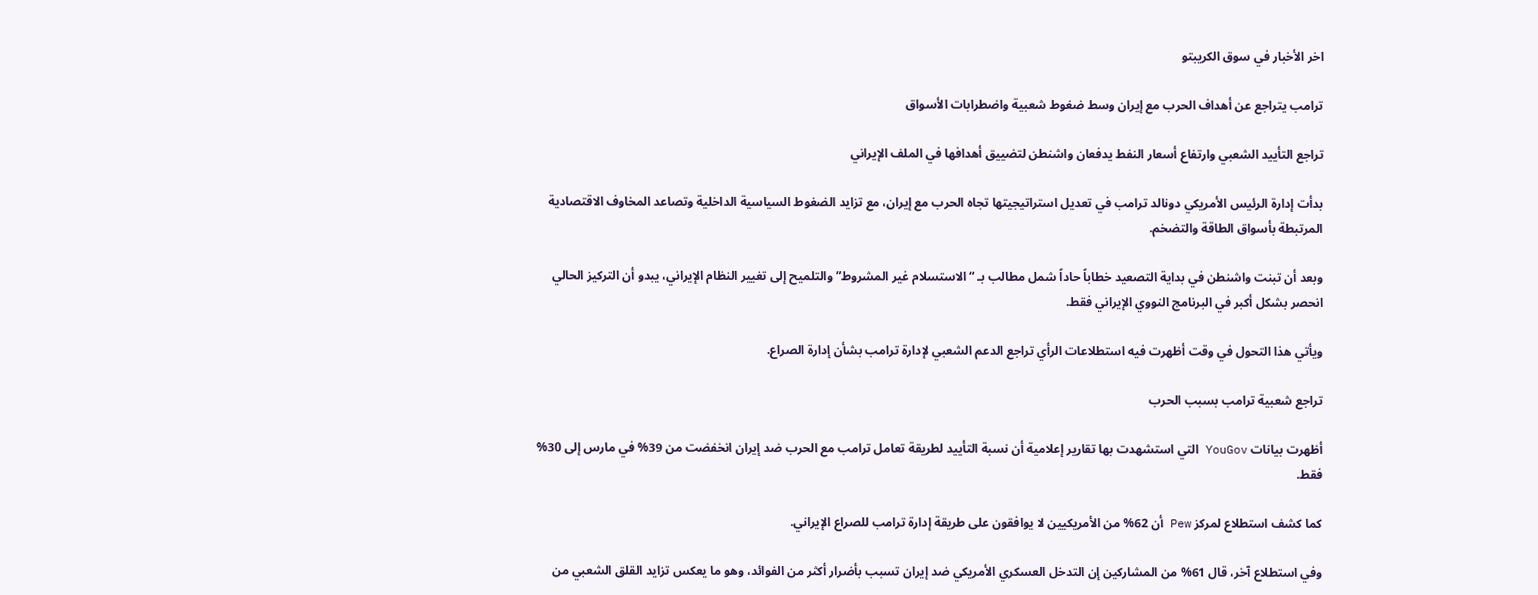اخر الأخبار في سوق الكريبتو

ترامب يتراجع عن أهداف الحرب مع إيران وسط ضغوط شعبية واضطرابات الأسواق

تراجع التأييد الشعبي وارتفاع أسعار النفط يدفعان واشنطن لتضييق أهدافها في الملف الإيراني

بدأت إدارة الرئيس الأمريكي دونالد ترامب في تعديل استراتيجيتها تجاه الحرب مع إيران، مع تزايد الضغوط السياسية الداخلية وتصاعد المخاوف الاقتصادية المرتبطة بأسواق الطاقة والتضخم.

وبعد أن تبنت واشنطن في بداية التصعيد خطاباً حاداً شمل مطالب بـ “الاستسلام غير المشروط” والتلميح إلى تغيير النظام الإيراني، يبدو أن التركيز الحالي انحصر بشكل أكبر في البرنامج النووي الإيراني فقط.

ويأتي هذا التحول في وقت أظهرت فيه استطلاعات الرأي تراجع الدعم الشعبي لإدارة ترامب بشأن إدارة الصراع.

تراجع شعبية ترامب بسبب الحرب

أظهرت بيانات YouGov التي استشهدت بها تقارير إعلامية أن نسبة التأييد لطريقة تعامل ترامب مع الحرب ضد إيران انخفضت من 39% في مارس إلى 30% فقط.

كما كشف استطلاع لمركز Pew أن 62% من الأمريكيين لا يوافقون على طريقة إدارة ترامب للصراع الإيراني.

وفي استطلاع آخر، قال 61% من المشاركين إن التدخل العسكري الأمريكي ضد إيران تسبب بأضرار أكثر من الفوائد، وهو ما يعكس تزايد القلق الشعبي من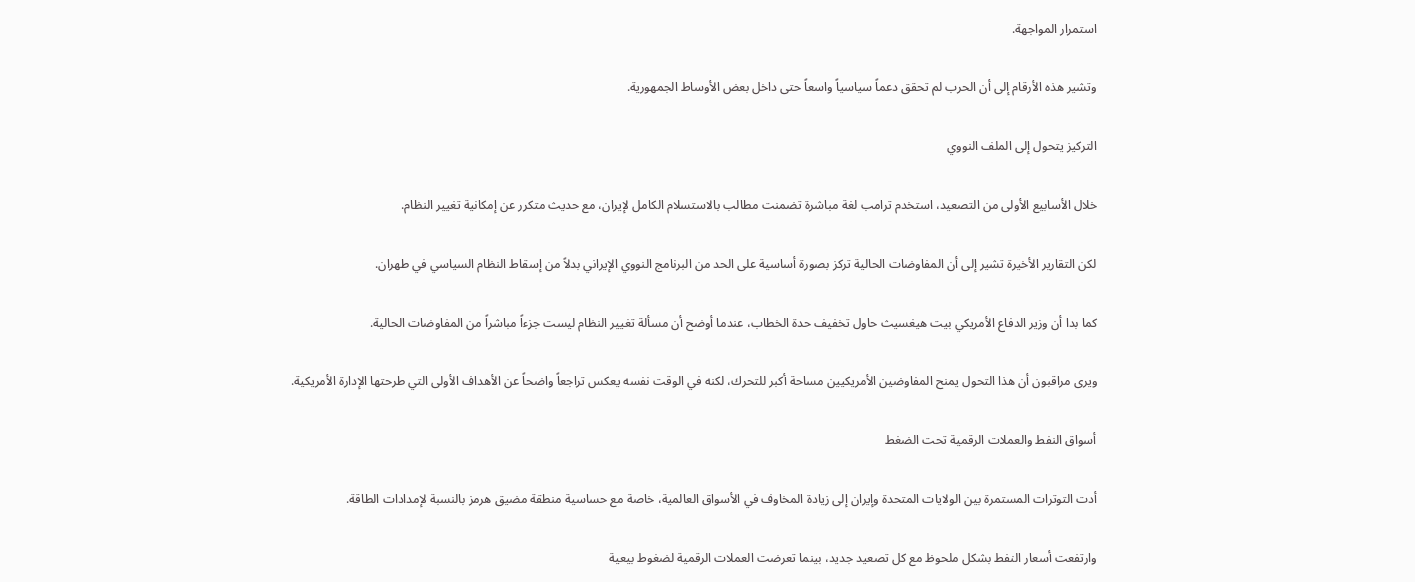استمرار المواجهة.

وتشير هذه الأرقام إلى أن الحرب لم تحقق دعماً سياسياً واسعاً حتى داخل بعض الأوساط الجمهورية.

التركيز يتحول إلى الملف النووي

خلال الأسابيع الأولى من التصعيد، استخدم ترامب لغة مباشرة تضمنت مطالب بالاستسلام الكامل لإيران، مع حديث متكرر عن إمكانية تغيير النظام.

لكن التقارير الأخيرة تشير إلى أن المفاوضات الحالية تركز بصورة أساسية على الحد من البرنامج النووي الإيراني بدلاً من إسقاط النظام السياسي في طهران.

كما بدا أن وزير الدفاع الأمريكي بيت هيغسيث حاول تخفيف حدة الخطاب، عندما أوضح أن مسألة تغيير النظام ليست جزءاً مباشراً من المفاوضات الحالية.

ويرى مراقبون أن هذا التحول يمنح المفاوضين الأمريكيين مساحة أكبر للتحرك، لكنه في الوقت نفسه يعكس تراجعاً واضحاً عن الأهداف الأولى التي طرحتها الإدارة الأمريكية.

أسواق النفط والعملات الرقمية تحت الضغط

أدت التوترات المستمرة بين الولايات المتحدة وإيران إلى زيادة المخاوف في الأسواق العالمية، خاصة مع حساسية منطقة مضيق هرمز بالنسبة لإمدادات الطاقة.

وارتفعت أسعار النفط بشكل ملحوظ مع كل تصعيد جديد، بينما تعرضت العملات الرقمية لضغوط بيعية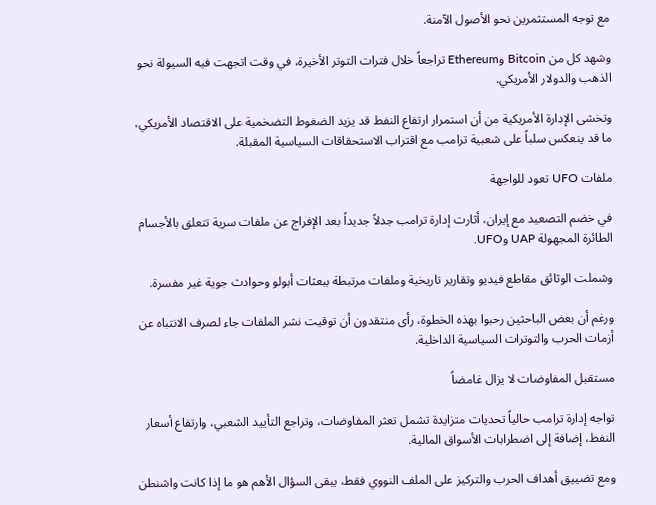مع توجه المستثمرين نحو الأصول الآمنة.

وشهد كل من Bitcoin وEthereum تراجعاً خلال فترات التوتر الأخيرة، في وقت اتجهت فيه السيولة نحو الذهب والدولار الأمريكي.

وتخشى الإدارة الأمريكية من أن استمرار ارتفاع النفط قد يزيد الضغوط التضخمية على الاقتصاد الأمريكي، ما قد ينعكس سلباً على شعبية ترامب مع اقتراب الاستحقاقات السياسية المقبلة.

ملفات UFO تعود للواجهة

في خضم التصعيد مع إيران، أثارت إدارة ترامب جدلاً جديداً بعد الإفراج عن ملفات سرية تتعلق بالأجسام الطائرة المجهولة UAP وUFO.

وشملت الوثائق مقاطع فيديو وتقارير تاريخية وملفات مرتبطة ببعثات أبولو وحوادث جوية غير مفسرة.

ورغم أن بعض الباحثين رحبوا بهذه الخطوة، رأى منتقدون أن توقيت نشر الملفات جاء لصرف الانتباه عن أزمات الحرب والتوترات السياسية الداخلية.

مستقبل المفاوضات لا يزال غامضاً

تواجه إدارة ترامب حالياً تحديات متزايدة تشمل تعثر المفاوضات، وتراجع التأييد الشعبي، وارتفاع أسعار النفط، إضافة إلى اضطرابات الأسواق المالية.

ومع تضييق أهداف الحرب والتركيز على الملف النووي فقط، يبقى السؤال الأهم هو ما إذا كانت واشنطن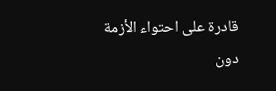قادرة على احتواء الأزمة دون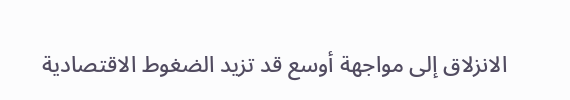الانزلاق إلى مواجهة أوسع قد تزيد الضغوط الاقتصادية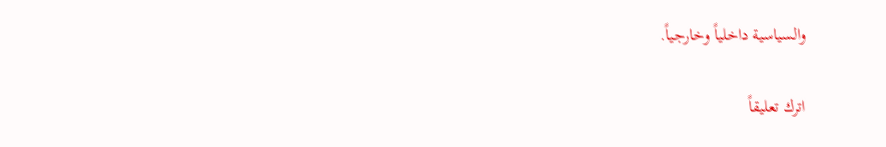والسياسية داخلياً وخارجياً.

اترك تعليقاً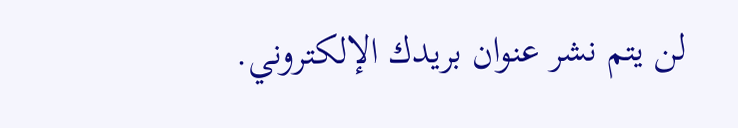لن يتم نشر عنوان بريدك الإلكتروني.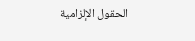الحقول الإلزامية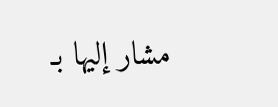مشار إليها بـ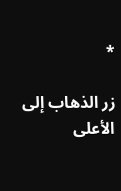*

زر الذهاب إلى الأعلى